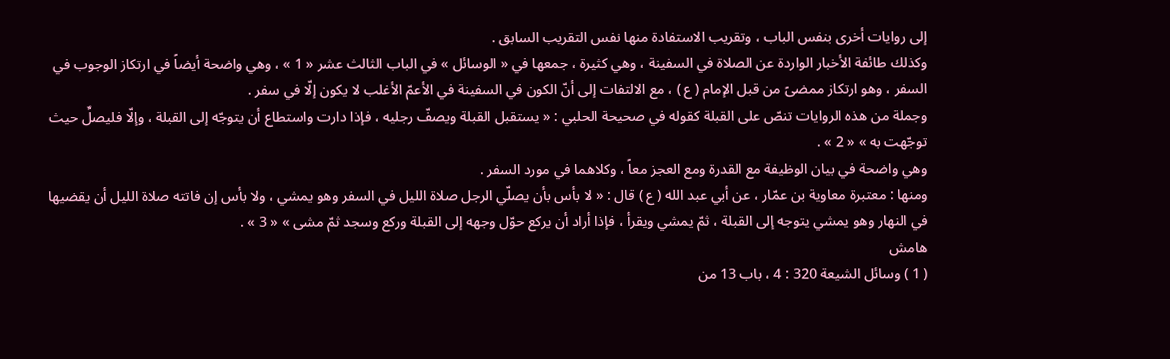إلى روايات أخرى بنفس الباب ، وتقريب الاستفادة منها نفس التقريب السابق .
وكذلك طائفة الأخبار الواردة عن الصلاة في السفينة ، وهي كثيرة ، جمعها في « الوسائل » في الباب الثالث عشر « 1 » ، وهي واضحة أيضاً في ارتكاز الوجوب في السفر ، وهو ارتكاز ممضىً من قبل الإمام ( ع ) ، مع الالتفات إلى أنّ الكون في السفينة في الأعمّ الأغلب لا يكون إلّا في سفر .
وجملة من هذه الروايات تنصّ على القبلة كقوله في صحيحة الحلبي : « يستقبل القبلة ويصفّ رجليه ، فإذا دارت واستطاع أن يتوجّه إلى القبلة ، وإلّا فليصلِّ حيث توجّهت به » « 2 » .
وهي واضحة في بيان الوظيفة مع القدرة ومع العجز معاً ، وكلاهما في مورد السفر .
ومنها : معتبرة معاوية بن عمّار ، عن أبي عبد الله ( ع ) قال : « لا بأس بأن يصلّي الرجل صلاة الليل في السفر وهو يمشي ، ولا بأس إن فاتته صلاة الليل أن يقضيها في النهار وهو يمشي يتوجه إلى القبلة ، ثمّ يمشي ويقرأ ، فإذا أراد أن يركع حوّل وجهه إلى القبلة وركع وسجد ثمّ مشى » « 3 » .
هامش
( 1 ) وسائل الشيعة 320 : 4 ، باب 13 من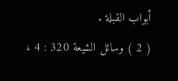أبواب القبلة .
( 2 ) وسائل الشيعة 320 : 4 ،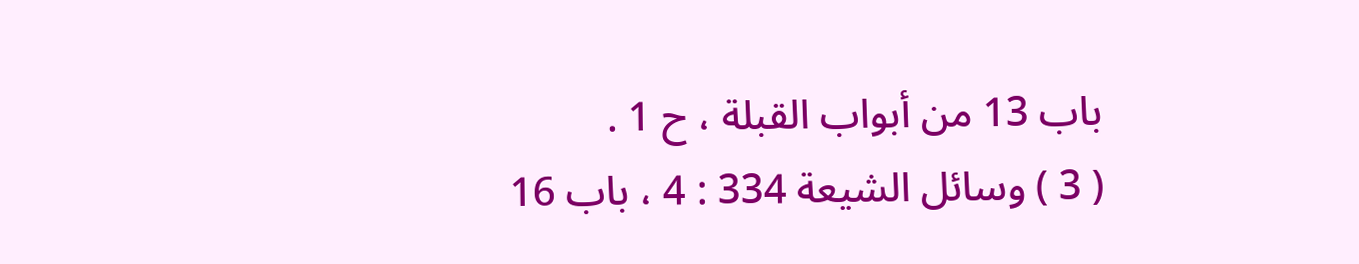باب 13 من أبواب القبلة ، ح 1 .
( 3 ) وسائل الشيعة 334 : 4 ، باب 16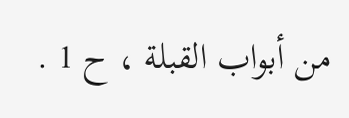من أبواب القبلة ، ح 1 .